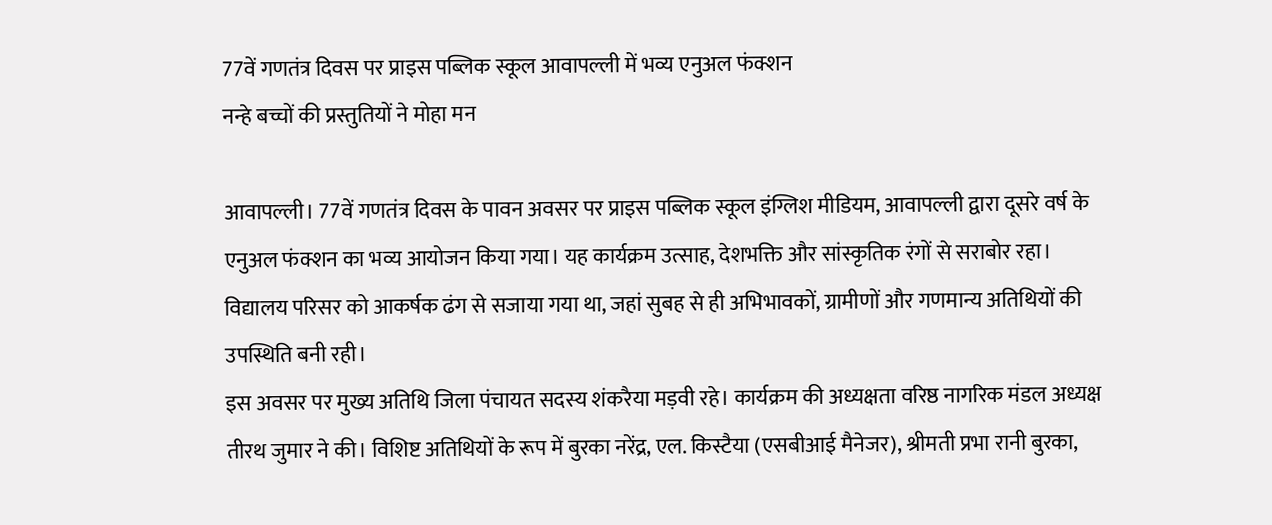77वें गणतंत्र दिवस पर प्राइस पब्लिक स्कूल आवापल्ली में भव्य एनुअल फंक्शन
नन्हे बच्चों की प्रस्तुतियों ने मोहा मन

आवापल्ली। 77वें गणतंत्र दिवस के पावन अवसर पर प्राइस पब्लिक स्कूल इंग्लिश मीडियम, आवापल्ली द्वारा दूसरे वर्ष के एनुअल फंक्शन का भव्य आयोजन किया गया। यह कार्यक्रम उत्साह, देशभक्ति और सांस्कृतिक रंगों से सराबोर रहा। विद्यालय परिसर को आकर्षक ढंग से सजाया गया था, जहां सुबह से ही अभिभावकों, ग्रामीणों और गणमान्य अतिथियों की उपस्थिति बनी रही।
इस अवसर पर मुख्य अतिथि जिला पंचायत सदस्य शंकरैया मड़वी रहे। कार्यक्रम की अध्यक्षता वरिष्ठ नागरिक मंडल अध्यक्ष तीरथ जुमार ने की। विशिष्ट अतिथियों के रूप में बुरका नरेंद्र, एल. किस्टैया (एसबीआई मैनेजर), श्रीमती प्रभा रानी बुरका,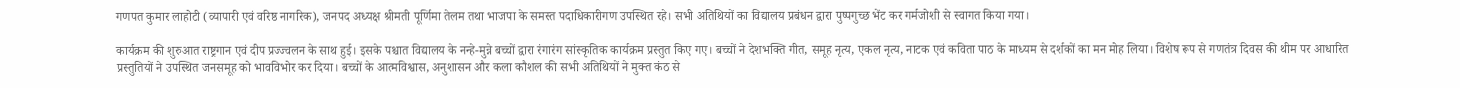गणपत कुमार लाहोटी (व्यापारी एवं वरिष्ठ नागरिक), जनपद अध्यक्ष श्रीमती पूर्णिमा तेलम तथा भाजपा के समस्त पदाधिकारीगण उपस्थित रहे। सभी अतिथियों का विद्यालय प्रबंधन द्वारा पुष्पगुच्छ भेंट कर गर्मजोशी से स्वागत किया गया।

कार्यक्रम की शुरुआत राष्ट्रगान एवं दीप प्रज्ज्वलन के साथ हुई। इसके पश्चात विद्यालय के नन्हे-मुन्ने बच्चों द्वारा रंगारंग सांस्कृतिक कार्यक्रम प्रस्तुत किए गए। बच्चों ने देशभक्ति गीत, समूह नृत्य, एकल नृत्य, नाटक एवं कविता पाठ के माध्यम से दर्शकों का मन मोह लिया। विशेष रूप से गणतंत्र दिवस की थीम पर आधारित प्रस्तुतियों ने उपस्थित जनसमूह को भावविभोर कर दिया। बच्चों के आत्मविश्वास, अनुशासन और कला कौशल की सभी अतिथियों ने मुक्त कंठ से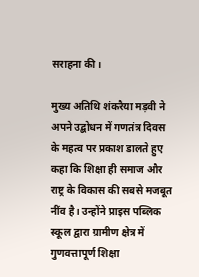सराहना की।

मुख्य अतिथि शंकरैया मड़वी ने अपने उद्बोधन में गणतंत्र दिवस के महत्व पर प्रकाश डालते हुए कहा कि शिक्षा ही समाज और राष्ट्र के विकास की सबसे मजबूत नींव है। उन्होंने प्राइस पब्लिक स्कूल द्वारा ग्रामीण क्षेत्र में गुणवत्तापूर्ण शिक्षा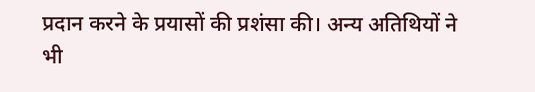प्रदान करने के प्रयासों की प्रशंसा की। अन्य अतिथियों ने भी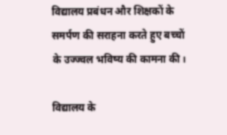विद्यालय प्रबंधन और शिक्षकों के समर्पण की सराहना करते हुए बच्चों के उज्ज्वल भविष्य की कामना की।

विद्यालय के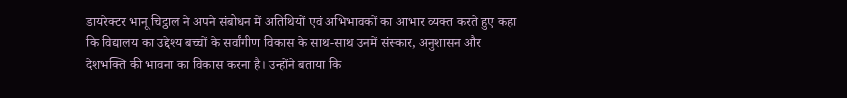डायरेक्टर भानू चिट्ठाल ने अपने संबोधन में अतिथियों एवं अभिभावकों का आभार व्यक्त करते हुए कहा कि विद्यालय का उद्देश्य बच्चों के सर्वांगीण विकास के साथ-साथ उनमें संस्कार, अनुशासन और देशभक्ति की भावना का विकास करना है। उन्होंने बताया कि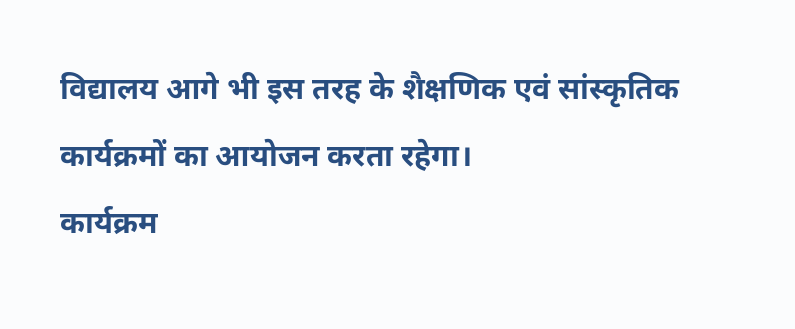विद्यालय आगे भी इस तरह के शैक्षणिक एवं सांस्कृतिक कार्यक्रमों का आयोजन करता रहेगा।
कार्यक्रम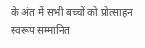के अंत में सभी बच्चों को प्रोत्साहन स्वरूप सम्मानित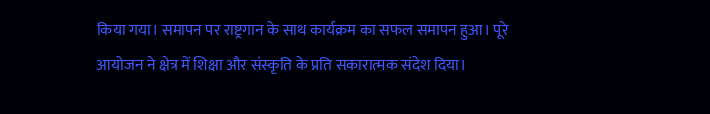किया गया। समापन पर राष्ट्रगान के साथ कार्यक्रम का सफल समापन हुआ। पूरे आयोजन ने क्षेत्र में शिक्षा और संस्कृति के प्रति सकारात्मक संदेश दिया।